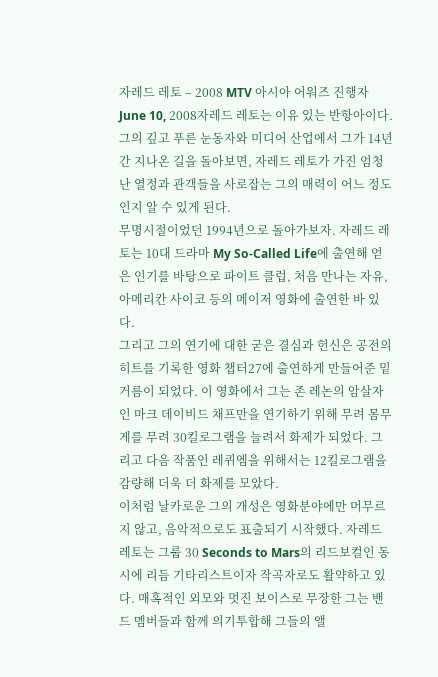자레드 레토 – 2008 MTV 아시아 어워즈 진행자
June 10, 2008자레드 레토는 이유 있는 반항아이다. 그의 깊고 푸른 눈동자와 미디어 산업에서 그가 14년간 지나온 길을 돌아보면, 자레드 레토가 가진 엄청난 열정과 관객들을 사로잡는 그의 매력이 어느 정도인지 알 수 있게 된다.
무명시절이었던 1994년으로 돌아가보자. 자레드 레토는 10대 드라마 My So-Called Life에 출연해 얻은 인기를 바탕으로 파이트 클럽, 처음 만나는 자유, 아메리칸 사이코 등의 메이저 영화에 출연한 바 있다.
그리고 그의 연기에 대한 굳은 결심과 헌신은 공전의 히트를 기록한 영화 챕터27에 출연하게 만들어준 밑거름이 되었다. 이 영화에서 그는 존 레논의 암살자인 마크 데이비드 채프만을 연기하기 위해 무려 몸무게를 무려 30킬로그램을 늘려서 화제가 되었다. 그리고 다음 작품인 레퀴엠을 위해서는 12킬로그램을 감량해 더욱 더 화제를 모았다.
이처럼 날카로운 그의 개성은 영화분야에만 머무르지 않고, 음악적으로도 표출되기 시작했다. 자레드 레토는 그룹 30 Seconds to Mars의 리드보컬인 동시에 리듬 기타리스트이자 작곡자로도 활약하고 있다. 매혹적인 외모와 멋진 보이스로 무장한 그는 밴드 멤버들과 함께 의기투합해 그들의 앨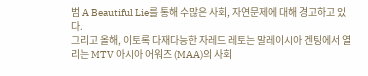범 A Beautiful Lie를 통해 수많은 사회, 자연문제에 대해 경고하고 있다.
그리고 올해, 이토록 다재다능한 자레드 레토는 말레이시아 겐팅에서 열리는 MTV 아시아 어워즈 (MAA)의 사회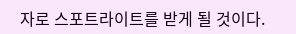자로 스포트라이트를 받게 될 것이다.